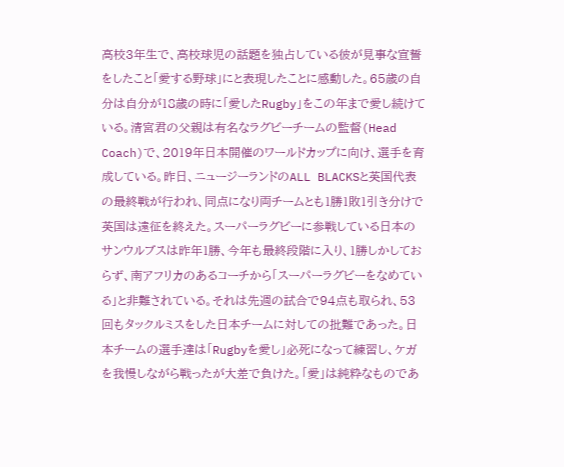高校3年生で、高校球児の話題を独占している彼が見事な宣誓をしたこと「愛する野球」にと表現したことに感動した。65歳の自分は自分が18歳の時に「愛したRugby」をこの年まで愛し続けている。清宮君の父親は有名なラグビーチームの監督(Head Coach)で、2019年日本開催のワールドカップに向け、選手を育成している。昨日、ニュージーランドのALL BLACKSと英国代表の最終戦が行われ、同点になり両チームとも1勝1敗1引き分けで英国は遠征を終えた。スーパーラグビーに参戦している日本のサンウルブスは昨年1勝、今年も最終段階に入り、1勝しかしておらず、南アフリカのあるコーチから「スーパーラグビーをなめている」と非難されている。それは先週の試合で94点も取られ、53回もタックルミスをした日本チームに対しての批難であった。日本チームの選手達は「Rugbyを愛し」必死になって練習し、ケガを我慢しながら戦ったが大差で負けた。「愛」は純粋なものであ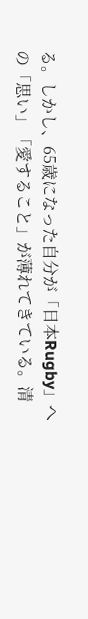る。しかし、65歳になった自分が「日本Rugby」への「思い」「愛すること」が薄れてきている。清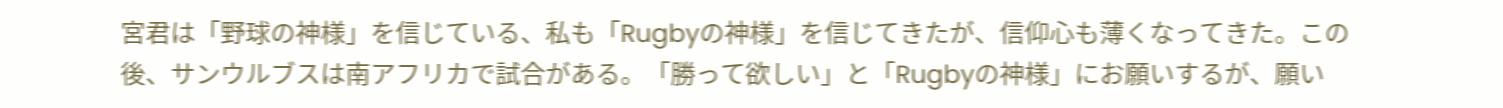宮君は「野球の神様」を信じている、私も「Rugbyの神様」を信じてきたが、信仰心も薄くなってきた。この後、サンウルブスは南アフリカで試合がある。「勝って欲しい」と「Rugbyの神様」にお願いするが、願い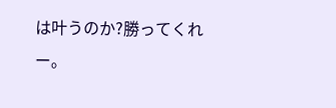は叶うのか?勝ってくれー。